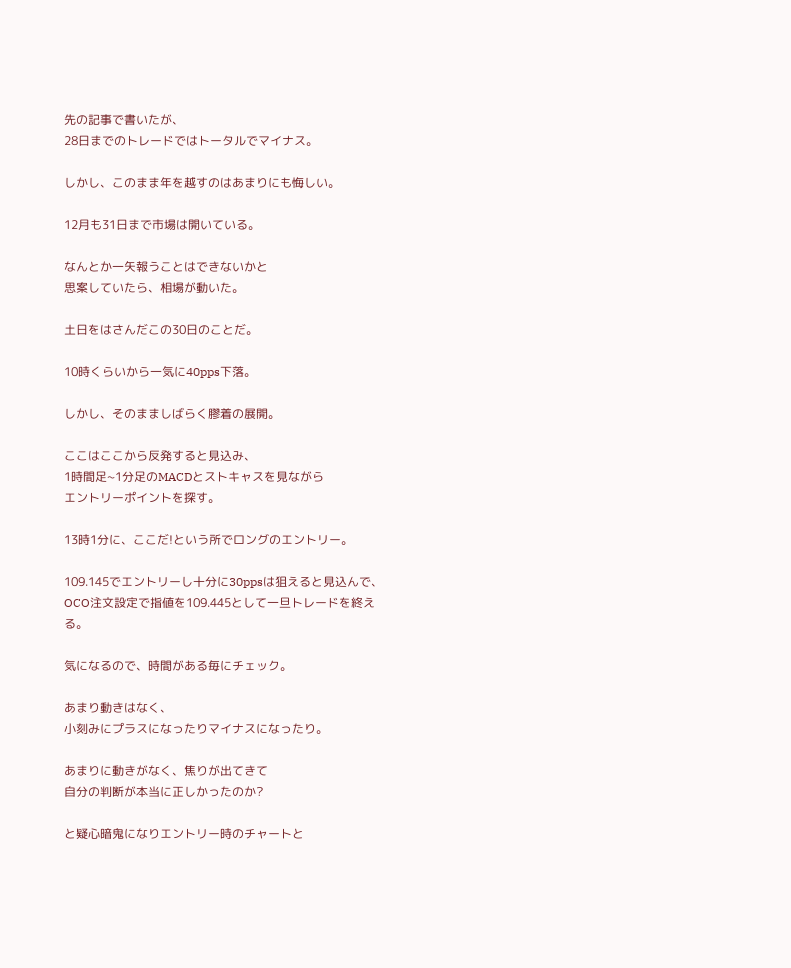先の記事で書いたが、
28日までのトレードではトータルでマイナス。

しかし、このまま年を越すのはあまりにも悔しい。

12月も31日まで市場は開いている。

なんとか一矢報うことはできないかと
思案していたら、相場が動いた。

土日をはさんだこの30日のことだ。

10時くらいから一気に40pps下落。

しかし、そのまましばらく膠着の展開。

ここはここから反発すると見込み、
1時間足~1分足のMACDとストキャスを見ながら
エントリーポイントを探す。

13時1分に、ここだ!という所でロングのエントリー。

109.145でエントリーし十分に30ppsは狙えると見込んで、
OCO注文設定で指値を109.445として一旦トレードを終える。

気になるので、時間がある毎にチェック。

あまり動きはなく、
小刻みにプラスになったりマイナスになったり。

あまりに動きがなく、焦りが出てきて
自分の判断が本当に正しかったのか?

と疑心暗鬼になりエントリー時のチャートと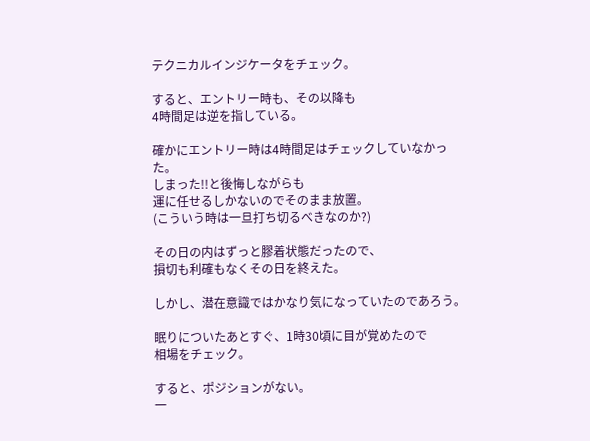テクニカルインジケータをチェック。

すると、エントリー時も、その以降も
4時間足は逆を指している。

確かにエントリー時は4時間足はチェックしていなかった。
しまった!!と後悔しながらも
運に任せるしかないのでそのまま放置。
(こういう時は一旦打ち切るべきなのか?)

その日の内はずっと膠着状態だったので、
損切も利確もなくその日を終えた。

しかし、潜在意識ではかなり気になっていたのであろう。

眠りについたあとすぐ、1時30頃に目が覚めたので
相場をチェック。

すると、ポジションがない。
一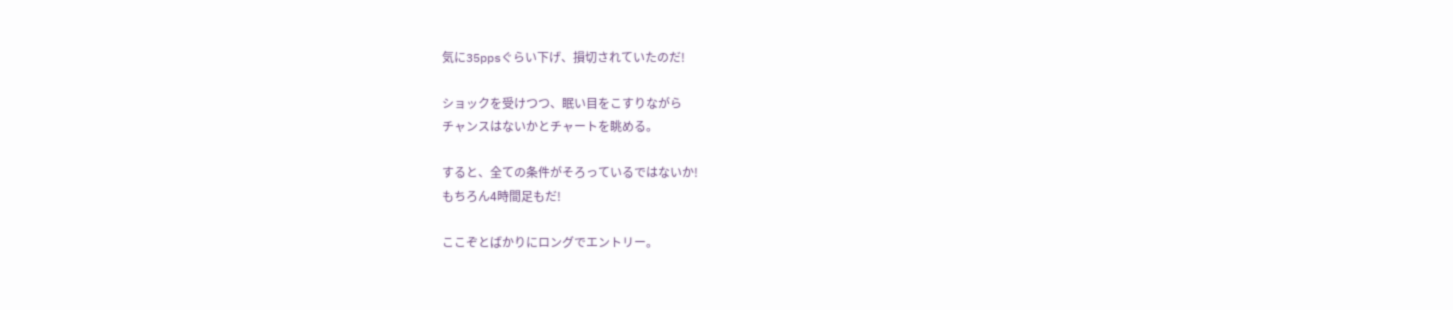気に35ppsぐらい下げ、損切されていたのだ!

ショックを受けつつ、眠い目をこすりながら
チャンスはないかとチャートを眺める。

すると、全ての条件がそろっているではないか!
もちろん4時間足もだ!

ここぞとばかりにロングでエントリー。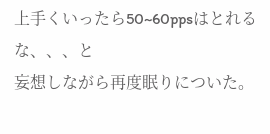上手くいったら50~60ppsはとれるな、、、と
妄想しながら再度眠りについた。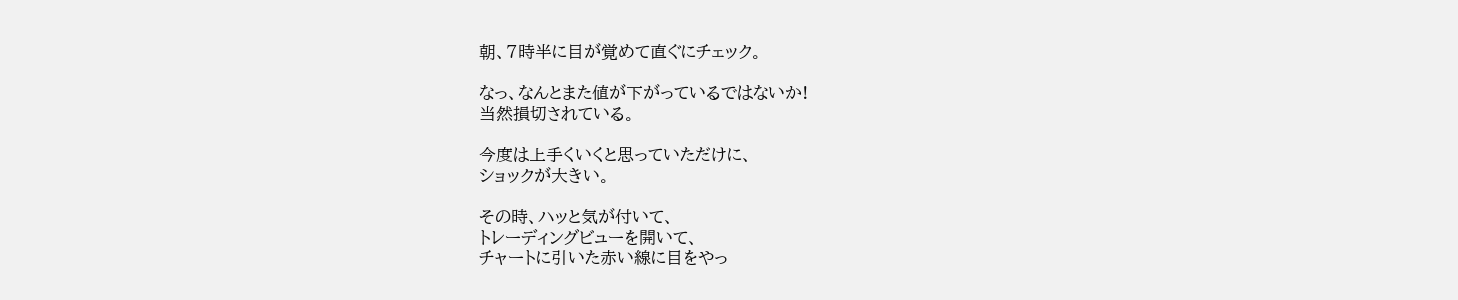朝、7時半に目が覚めて直ぐにチェック。

なっ、なんとまた値が下がっているではないか!
当然損切されている。

今度は上手くいくと思っていただけに、
ショックが大きい。

その時、ハッと気が付いて、
トレーディングビューを開いて、
チャートに引いた赤い線に目をやっ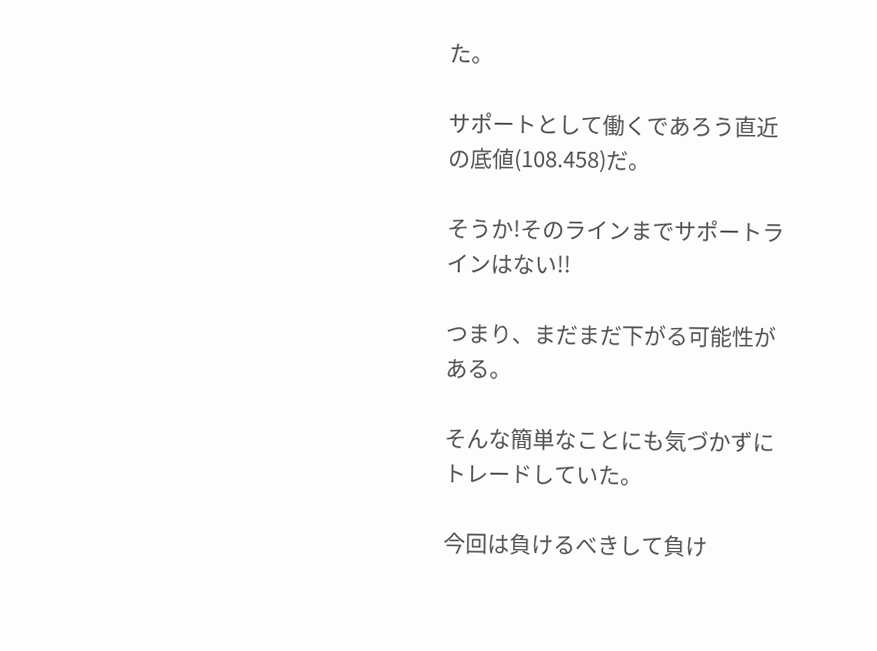た。

サポートとして働くであろう直近の底値(108.458)だ。

そうか!そのラインまでサポートラインはない!!

つまり、まだまだ下がる可能性がある。

そんな簡単なことにも気づかずに
トレードしていた。

今回は負けるべきして負け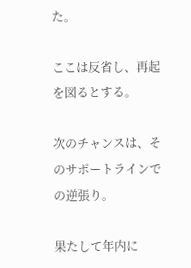た。

ここは反省し、再起を図るとする。

次のチャンスは、そのサポートラインでの逆張り。

果たして年内に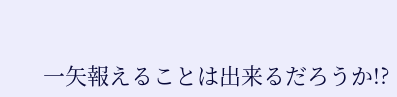一矢報えることは出来るだろうか!?